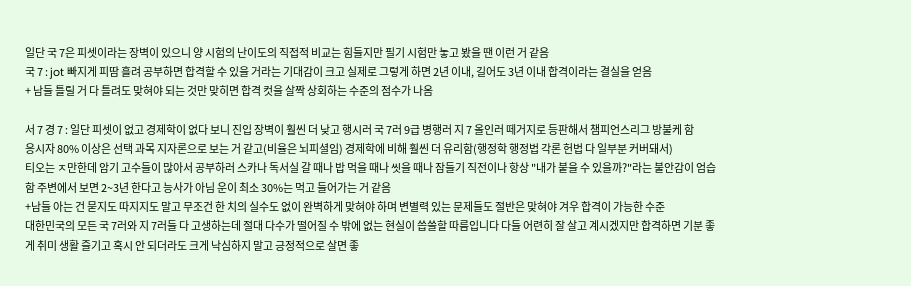일단 국 7은 피셋이라는 장벽이 있으니 양 시험의 난이도의 직접적 비교는 힘들지만 필기 시험만 놓고 봤을 땐 이런 거 같음
국 7 : jot 빠지게 피땀 흘려 공부하면 합격할 수 있을 거라는 기대감이 크고 실제로 그렇게 하면 2년 이내, 길어도 3년 이내 합격이라는 결실을 얻음
+ 남들 틀릴 거 다 틀려도 맞혀야 되는 것만 맞히면 합격 컷을 살짝 상회하는 수준의 점수가 나옴

서 7 경 7 : 일단 피셋이 없고 경제학이 없다 보니 진입 장벽이 훨씬 더 낮고 행시러 국 7러 9급 병행러 지 7 올인러 떼거지로 등판해서 챔피언스리그 방불케 함
응시자 80% 이상은 선택 과목 지자론으로 보는 거 같고(비율은 뇌피셜임) 경제학에 비해 훨씬 더 유리함(행정학 행정법 각론 헌법 다 일부분 커버돼서)
티오는 ㅈ만한데 암기 고수들이 많아서 공부하러 스카나 독서실 갈 때나 밥 먹을 때나 씻을 때나 잠들기 직전이나 항상 "내가 붙을 수 있을까?"라는 불안감이 엄습함 주변에서 보면 2~3년 한다고 능사가 아님 운이 최소 30%는 먹고 들어가는 거 같음
+남들 아는 건 묻지도 따지지도 말고 무조건 한 치의 실수도 없이 완벽하게 맞혀야 하며 변별력 있는 문제들도 절반은 맞혀야 겨우 합격이 가능한 수준
대한민국의 모든 국 7러와 지 7러들 다 고생하는데 절대 다수가 떨어질 수 밖에 없는 현실이 씁쓸할 따름입니다 다들 어련히 잘 살고 계시겠지만 합격하면 기분 좋게 취미 생활 즐기고 혹시 안 되더라도 크게 낙심하지 말고 긍정적으로 살면 좋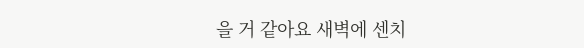을 거 같아요 새벽에 센치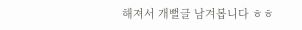해져서 개뻘글 남겨봅니다 ㅎㅎ